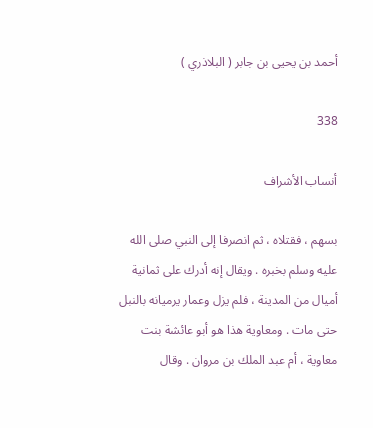أحمد بن يحيى بن جابر ( البلاذري )

338

أنساب الأشراف

بسهم ، فقتلاه ، ثم انصرفا إلى النبي صلى الله عليه وسلم بخبره . ويقال إنه أدرك على ثمانية أميال من المدينة ، فلم يزل وعمار يرميانه بالنبل حتى مات . ومعاوية هذا هو أبو عائشة بنت معاوية ، أم عبد الملك بن مروان . وقال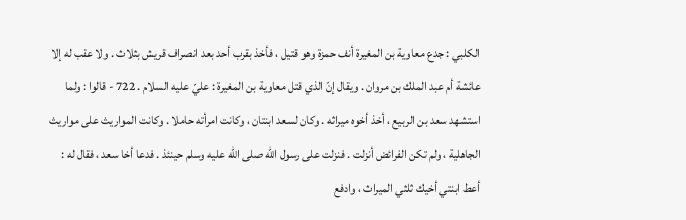الكلبي : جدع معاوية بن المغيرة أنف حمزة وهو قتيل ، فأخذ بقرب أحد بعد انصراف قريش بثلاث . ولا عقب له إلا عائشة أم عبد الملك بن مروان . ويقال إنّ الذي قتل معاوية بن المغيرة : عليّ عليه السلام . 722 - قالوا : ولما استشهد سعد بن الربيع ، أخذ أخوه ميراثه . وكان لسعد ابنتان ، وكانت امرأته حاملا . وكانت المواريث على مواريث الجاهلية ، ولم تكن الفرائض أنزلت . فنزلت على رسول الله صلى الله عليه وسلم حينئذ . فدعا أخا سعد ، فقال له : أعط ابنتي أخيك ثلثي الميراث ، وادفع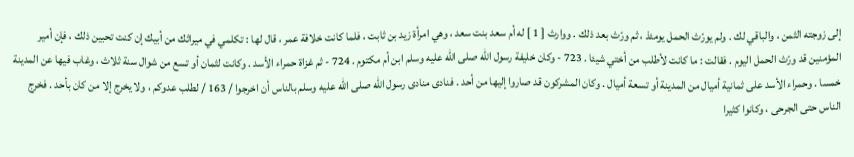إلى زوجته الثمن ، والباقي لك . ولم يورّث الحمل يومئذ ، ثم ورّث بعد ذلك . ووارث [ 1 ] له أم سعد بنت سعد ، وهي امرأة زيد بن ثابت ، فلما كانت خلافة عمر ، قال لها : تكلمي في ميراثك من أبيك إن كنت تحبين ذلك ، فإن أمير المؤمنين قد ورّث الحمل اليوم . فقالت : ما كانت لأطلب من أختي شيئا . 723 - وكان خليفة رسول الله صلى الله عليه وسلم ابن أم مكتوم . 724 - ثم غزاة حمراء الأسد . وكانت لثمان أو تسع من شوال سنة ثلاث ، وغاب فيها عن المدينة خمسا . وحمراء الأسد على ثمانية أميال من المدينة أو تسعة أميال . وكان المشركون قد صاروا إليها من أحد . فنادى منادى رسول الله صلى الله عليه وسلم بالناس أن اخرجوا / 163 / لطلب عدوكم ، ولا يخرج إلا من كان بأحد . فخرج الناس حتى الجرحى ، وكانوا كثيرا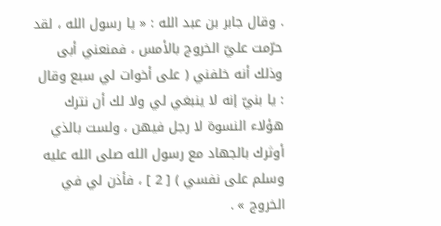. وقال جابر بن عبد الله : « يا رسول الله ، لقد حرّمت عليّ الخروج بالأمس ، فمنعني أبى وذلك أنه خلفني ( على أخوات لي سبع وقال : يا بنيّ إنه لا ينبغي لي ولا لك أن نترك هؤلاء النسوة لا رجل فيهن ، ولست بالذي أوثرك بالجهاد مع رسول الله صلى الله عليه وسلم على نفسي ) [ 2 ] ، فأذن لي في الخروج » .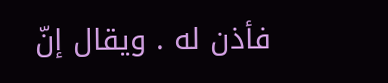فأذن له . ويقال إنّ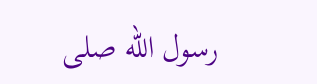رسول الله صلى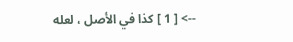--> [ 1 ] كذا في الأصل ، لعله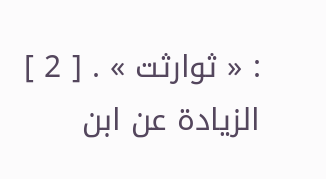: « ثوارثت » . [ 2 ] الزيادة عن ابن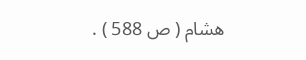هشام ( ص 588 ) .